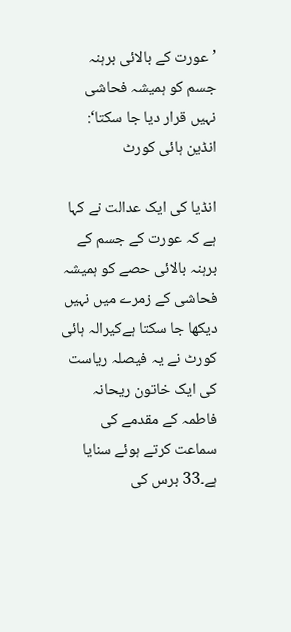’عورت کے بالائی برہنہ جسم کو ہمیشہ فحاشی نہیں قرار دیا جا سکتا‘: انڈین ہائی کورٹ

انڈیا کی ایک عدالت نے کہا ہے کہ عورت کے جسم کے برہنہ بالائی حصے کو ہمیشہ فحاشی کے زمرے میں نہیں دیکھا جا سکتا ہےکیرالہ ہائی کورٹ نے یہ فیصلہ ریاست کی ایک خاتون ریحانہ فاطمہ کے مقدمے کی سماعت کرتے ہوئے سنایا ہے۔33 برس کی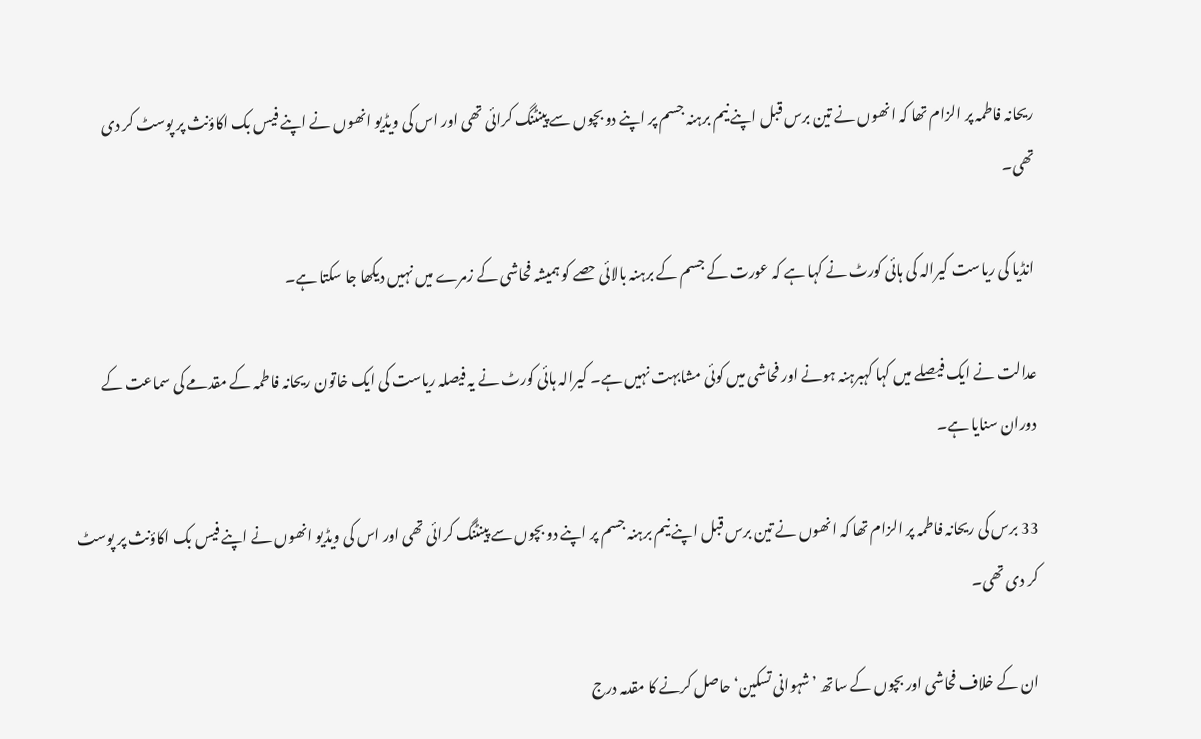ریحانہ فاطمہ پر الزام تھا کہ انھوں نے تین برس قبل اپنے نیم برہنہ جسم پر اپنے دو بچوں سے پینٹنگ کرائی تھی اور اس کی ویڈیو انھوں نے اپنے فیس بک اکاؤنث پر پوسٹ کر دی تھی۔

انڈیا کی ریاست کیرالہ کی ہائی کورٹ نے کہا ہے کہ عورت کے جسم کے برہنہ بالائی حصے کو ہمیشہ فحاشی کے زمرے میں نہیں دیکھا جا سکتا ہے۔

عدالت نے ایک فیصلے میں کہا کہبرہنہ ہونے اور فحاشی میں کوئی مشابہت نہیں ہے۔ کیرالہ ہائی کورٹ نے یہ فیصلہ ریاست کی ایک خاتون ریحانہ فاطمہ کے مقدمے کی سماعت کے دوران سنایا ہے۔

33 برس کی ریحانہ فاطمہ پر الزام تھا کہ انھوں نے تین برس قبل اپنے نیم برہنہ جسم پر اپنے دو بچوں سے پینٹنگ کرائی تھی اور اس کی ویڈیو انھوں نے اپنے فیس بک اکاؤنث پر پوسٹ کر دی تھی۔

ان کے خلاف فحاشی اور بچوں کے ساتھ ’شہوانی تسکین‘ حاصل کرنے کا مقدمہ درج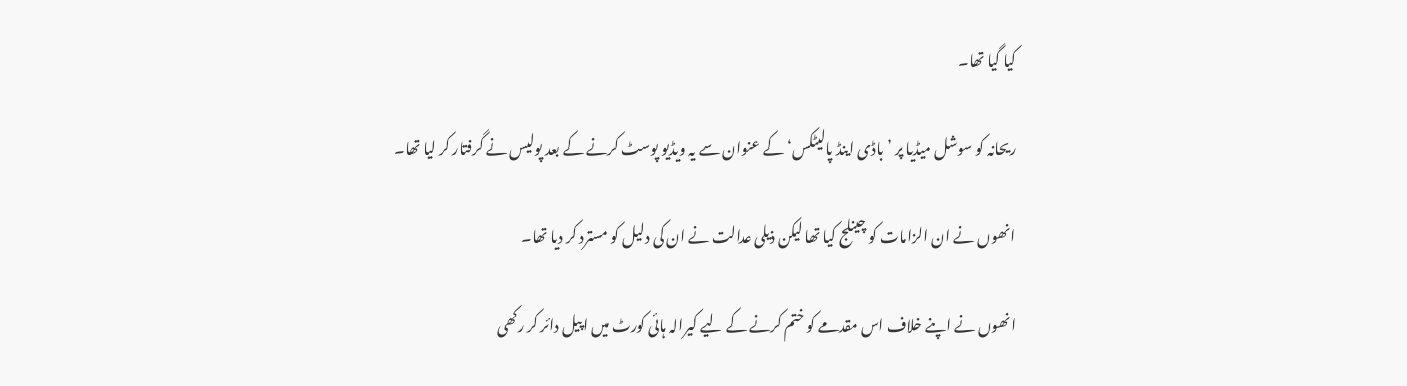کیا گیا تھا۔

ریحانہ کو سوشل میڈیا پر ’باڈی اینڈ پالیٹکس‘ کے عنوان سے یہ ویڈیو پوسٹ کرنے کے بعد پولیس نے گرفتار کر لیا تھا۔

انھوں نے ان الزامات کو چینلج کیا تھا لیکن ذیلی عدالت نے ان کی دلیل کو مسترد کر دیا تھا۔

انھوں نے اپنے خلاف اس مقدمے کو ختم کرنے کے لیے کیرالہ ہائی کورٹ میں اپیل دائر کر رکھی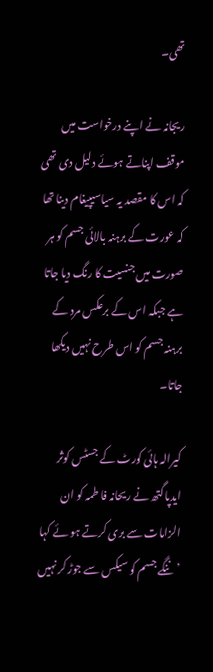تھی۔

ریجانہ نے اپنے درخواست میں موقف اپناتے ہوئے دلیل دی تھی کہ اس کا مقصد یہ سیاسیپیغام دینا تھا کہ عورت کے برہنہ بالائی جسم کو ہر صورت میں جنسیت کا رنگ دیا جاتا ہے جبکہ اس کے برعکس مرد کے برہنہ جسم کو اس طرح نہیں دیکھا جاتا۔

کیرالہ ہائی کورٹ کے جسٹس کوثر ایدپاگتھ نے ریحانہ فا طمہ کو ان الزامات سے بری کرتے ہو ئے کہا ’ننگے جسم کو سیکس سے جوڑ کر نہیں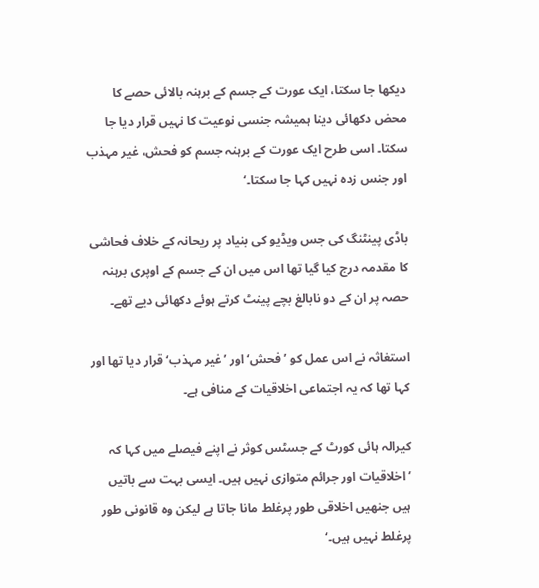دیکھا جا سکتا، ایک عورت کے جسم کے برہنہ بالائی حصے کا محض دکھائی دینا ہمیشہ جنسی نوعیت کا نہیں قرار دیا جا سکتا۔ اسی طرح ایک عورت کے برہنہ جسم کو فحش، غیر مہذب اور جنس زدہ نہیں کہا جا سکتا۔‘

باڈی پینٹنگ کی جس ویڈیو کی بنیاد پر ریحانہ کے خلاف فحاشی کا مقدمہ درج کیا گیا تھا اس میں ان کے جسم کے اوپری برہنہ حصہ پر ان کے دو نابالغ بچے پینٹ کرتے ہوئے دکھائی دیے تھے۔

استغاثہ نے اس عمل کو ’فحش‘ اور ’غیر مہذب‘ قرار دیا تھا اور کہا تھا کہ یہ اجتماعی اخلاقیات کے منافی ہے۔

کیرالہ ہائی کورٹ کے جسٹس کوثر نے اپنے فیصلے میں کہا کہ ’اخلاقیات اور جرائم متوازی نہیں ہیں۔ ایسی بہت سے باتیں ہیں جنھیں اخلاقی طور پرغلط مانا جاتا ہے لیکن وہ قانونی طور پرغلط نہیں ہیں۔‘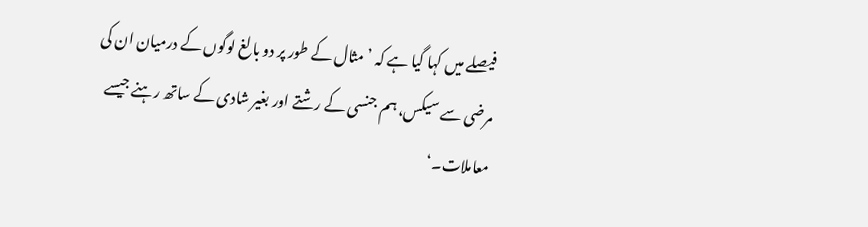فیصلے میں کہا گیا ہے کہ ’مثال کے طور پر دو بالغ لوگوں کے درمیان ان کی مرضی سے سیکس، ہم جنسی کے رشتے اور بغیر شادی کے ساتھ رہنے جیسے معاملات۔‘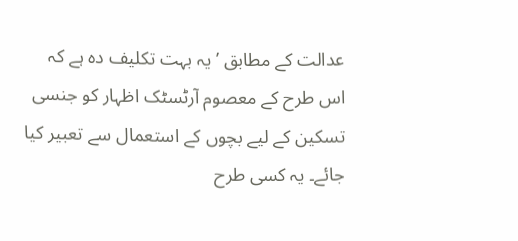عدالت کے مطابق ’یہ بہت تکلیف دہ ہے کہ اس طرح کے معصوم آرٹسٹک اظہار کو جنسی تسکین کے لیے بچوں کے استعمال سے تعبیر کیا جائے۔ یہ کسی طرح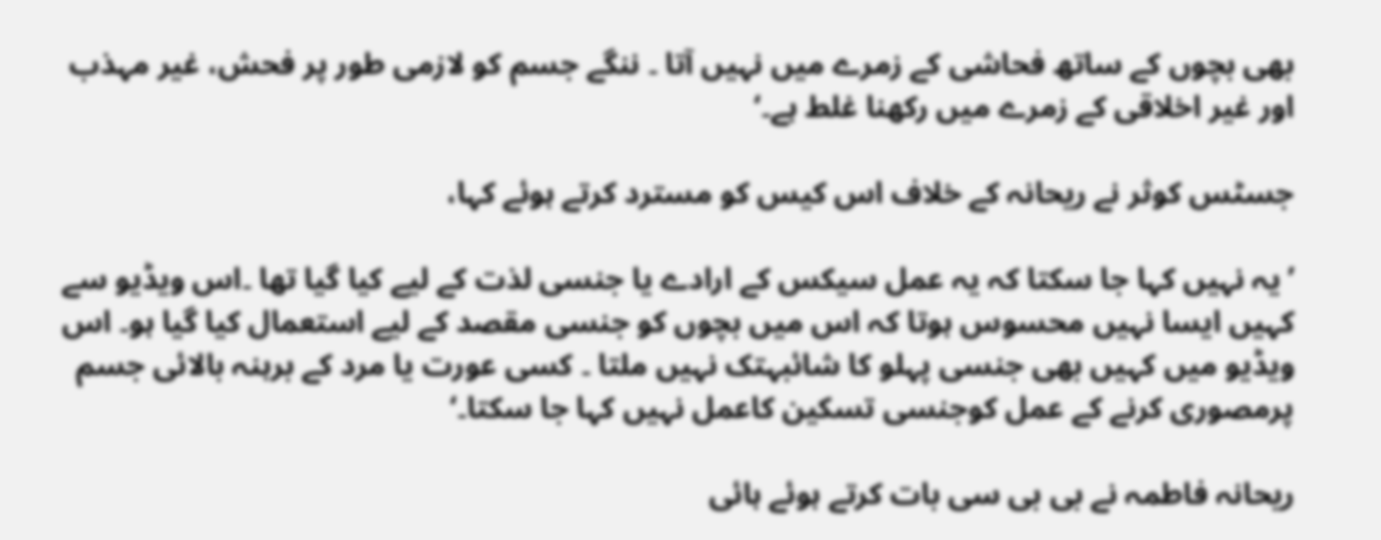بھی بچوں کے ساتھ فحاشی کے زمرے میں نہیں آتا ۔ ننگے جسم کو لازمی طور پر فحش، غیر مہذب اور غیر اخلاقی کے زمرے میں رکھنا غلط ہے۔‘

جسٹس کوثر نے ریحانہ کے خلاف اس کیس کو مسترد کرتے ہوئے کہا،

’یہ نہیں کہا جا سکتا کہ یہ عمل سیکس کے ارادے یا جنسی لذت کے لیے کیا گیا تھا ۔اس ویڈیو سے کہیں ایسا نہیں محسوس ہوتا کہ اس میں بچوں کو جنسی مقصد کے لیے استعمال کیا گیا ہو۔ اس ویڈیو میں کہیں بھی جنسی پہلو کا شائبہتک نہیں ملتا ۔ کسی عورت یا مرد کے برہنہ بالائی جسم پرمصوری کرنے کے عمل کوجنسی تسکین کاعمل نہیں کہا جا سکتا۔‘

ریحانہ فاطمہ نے بی بی سی بات کرتے ہوئے ہائی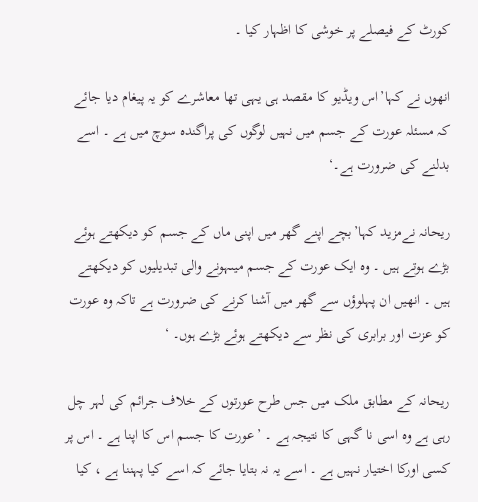کورٹ کے فیصلے پر خوشی کا اظہار کیا ۔

انھوں نے کہا’اس ویڈیو کا مقصد ہی یہی تھا معاشرے کو یہ پیغام دیا جائے کہ مسئلہ عورت کے جسم میں نہیں لوگوں کی پراگندہ سوچ میں ہے ۔ اسے بدلنے کی ضرورت ہے۔‘

ریحانہ نےمزید کہا’بچے اپنے گھر میں اپنی ماں کے جسم کو دیکھتے ہوئے بڑے ہوتے ہیں ۔ وہ ایک عورت کے جسم میںہونے والی تبدیلیوں کو دیکھتے ہیں ۔ انھیں ان پہلوؤں سے گھر میں آشنا کرنے کی ضرورت ہے تاکہ وہ عورت کو عزت اور برابری کی نظر سے دیکھتے ہوئے بڑے ہوں۔ ‘

ریحانہ کے مطابق ملک میں جس طرح عورتوں کے خلاف جرائم کی لہر چل رہی ہے وہ اسی نا گہی کا نتیجہ ہے ۔ ’عورت کا جسم اس کا اپنا ہے ۔ اس پر کسی اورکا اختیار نہیں ہے ۔ اسے یہ نہ بتایا جائے کہ اسے کیا پہننا ہے ، کیا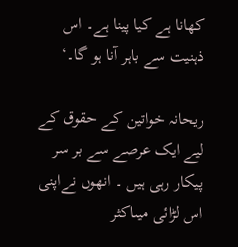کھانا ہے کیا پینا ہے۔ اس ذہنیت سے باہر آنا ہو گا۔‘

ریحانہ خواتین کے حقوق کے لیے ایک عرصے سے بر سر پیکار رہی ہیں ۔ انھوں نےاپنی اس لڑائی میںاکثر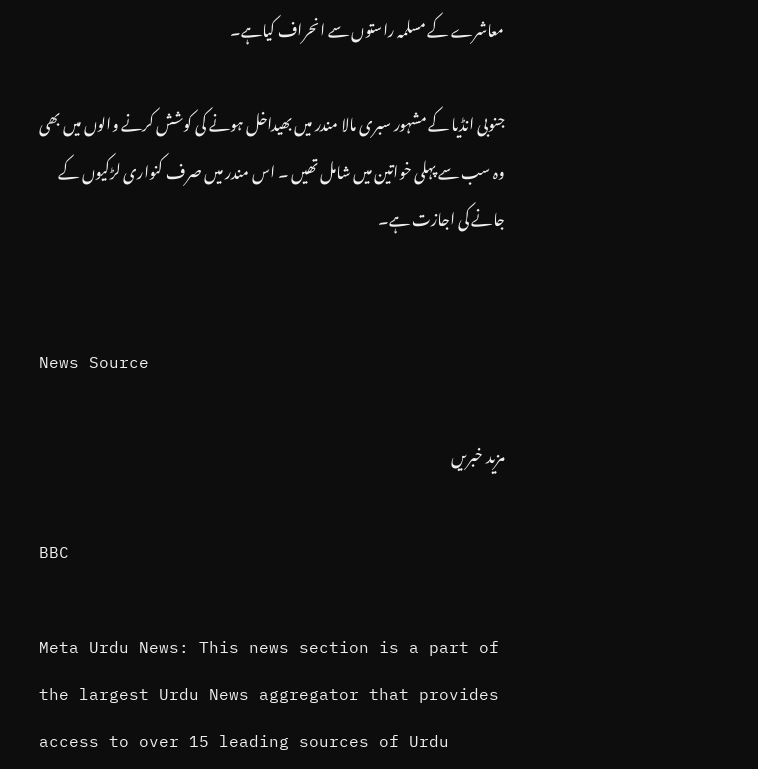معاشرے کے مسلمہ راستوں سے انحراف کیاہے۔

جنوبی انڈیا کے مشہور سبری مالا مندر میں بھیداخل ہونے کی کوشش کرنے والوں میں بھی وہ سب سے پہلی خواتین میں شامل تھیں ۔ اس مندر میں صرف کنواری لڑکیوں کے جانے کی اجازت ہے۔


News Source

مزید خبریں

BBC

Meta Urdu News: This news section is a part of the largest Urdu News aggregator that provides access to over 15 leading sources of Urdu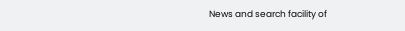News and search facility of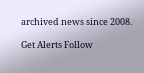archived news since 2008.

Get Alerts Follow